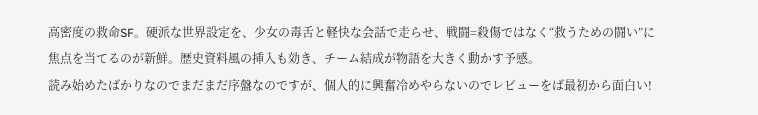高密度の救命SF。硬派な世界設定を、少女の毒舌と軽快な会話で走らせ、戦闘=殺傷ではなく“救うための闘い”に焦点を当てるのが新鮮。歴史資料風の挿入も効き、チーム結成が物語を大きく動かす予感。
読み始めたばかりなのでまだまだ序盤なのですが、個人的に興奮冷めやらないのでレビューをば最初から面白い!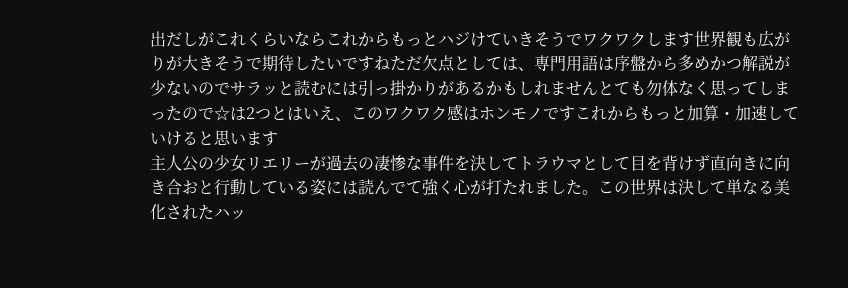出だしがこれくらいならこれからもっとハジけていきそうでワクワクします世界観も広がりが大きそうで期待したいですねただ欠点としては、専門用語は序盤から多めかつ解説が少ないのでサラッと読むには引っ掛かりがあるかもしれませんとても勿体なく思ってしまったので☆は2つとはいえ、このワクワク感はホンモノですこれからもっと加算・加速していけると思います
主人公の少女リエリーが過去の凄惨な事件を決してトラウマとして目を背けず直向きに向き合おと行動している姿には読んでて強く心が打たれました。この世界は決して単なる美化されたハッ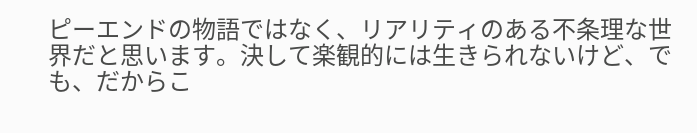ピーエンドの物語ではなく、リアリティのある不条理な世界だと思います。決して楽観的には生きられないけど、でも、だからこ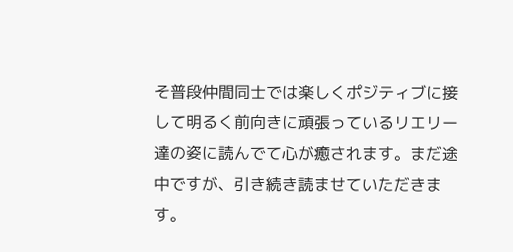そ普段仲間同士では楽しくポジティブに接して明るく前向きに頑張っているリエリー達の姿に読んでて心が癒されます。まだ途中ですが、引き続き読ませていただきます。